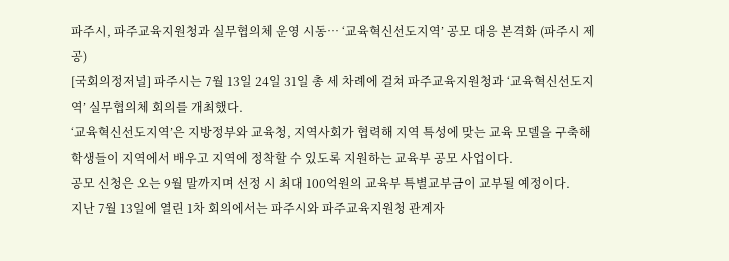파주시, 파주교육지원청과 실무협의체 운영 시동… ‘교육혁신선도지역’ 공모 대응 본격화 (파주시 제공)
[국회의정저널] 파주시는 7월 13일 24일 31일 총 세 차례에 걸쳐 파주교육지원청과 ‘교육혁신선도지역’ 실무협의체 회의를 개최했다.
‘교육혁신선도지역’은 지방정부와 교육청, 지역사회가 협력해 지역 특성에 맞는 교육 모델을 구축해 학생들이 지역에서 배우고 지역에 정착할 수 있도록 지원하는 교육부 공모 사업이다.
공모 신청은 오는 9월 말까지며 선정 시 최대 100억원의 교육부 특별교부금이 교부될 예정이다.
지난 7월 13일에 열린 1차 회의에서는 파주시와 파주교육지원청 관계자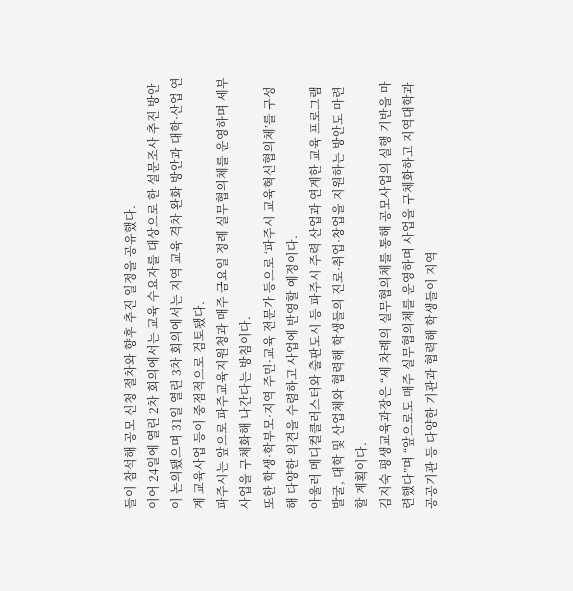들이 참석해 공모 신청 절차와 향후 추진 일정을 공유했다.
이어 24일에 열린 2차 회의에서는 교육 수요자를 대상으로 한 설문조사 추진 방안이 논의됐으며 31일 열린 3차 회의에서는 지역 교육 격차 완화 방안과 대학·산업 연계 교육사업 등이 중점적으로 검토됐다.
파주시는 앞으로 파주교육지원청과 매주 금요일 정례 실무협의체를 운영하며 세부 사업을 구체화해 나간다는 방침이다.
또한 학생·학부모·지역 주민·교육 전문가 등으로 ‘파주시 교육혁신협의체’를 구성해 다양한 의견을 수렴하고 사업에 반영할 예정이다.
아울러 메디컬클러스터와 출판도시 등 파주시 주력 산업과 연계한 교육 프로그램 발굴, 대학 및 산업체와 협력해 학생들의 진로·취업·창업을 지원하는 방안도 마련할 계획이다.
김지숙 평생교육과장은 “세 차례의 실무협의체를 통해 공모사업의 실행 기반을 마련했다”며 “앞으로도 매주 실무협의체를 운영하며 사업을 구체화하고 지역대학과 공공기관 등 다양한 기관과 협력해 학생들이 지역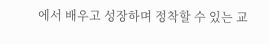에서 배우고 성장하며 정착할 수 있는 교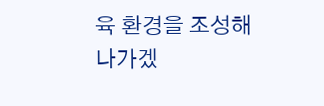육 환경을 조성해 나가겠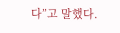다”고 말했다.